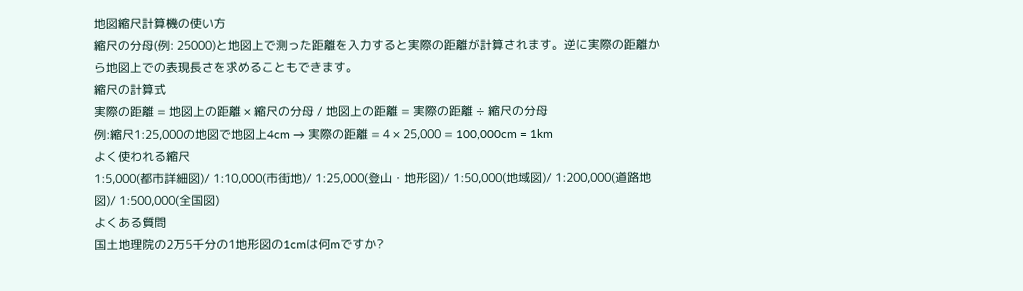地図縮尺計算機の使い方
縮尺の分母(例: 25000)と地図上で測った距離を入力すると実際の距離が計算されます。逆に実際の距離から地図上での表現長さを求めることもできます。
縮尺の計算式
実際の距離 = 地図上の距離 × 縮尺の分母 / 地図上の距離 = 実際の距離 ÷ 縮尺の分母
例:縮尺1:25,000の地図で地図上4cm → 実際の距離 = 4 × 25,000 = 100,000cm = 1km
よく使われる縮尺
1:5,000(都市詳細図)/ 1:10,000(市街地)/ 1:25,000(登山・地形図)/ 1:50,000(地域図)/ 1:200,000(道路地図)/ 1:500,000(全国図)
よくある質問
国土地理院の2万5千分の1地形図の1cmは何mですか?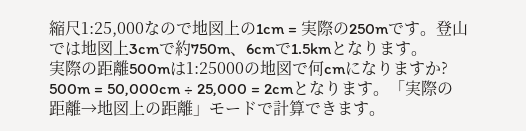縮尺1:25,000なので地図上の1cm = 実際の250mです。登山では地図上3cmで約750m、6cmで1.5kmとなります。
実際の距離500mは1:25000の地図で何cmになりますか?
500m = 50,000cm ÷ 25,000 = 2cmとなります。「実際の距離→地図上の距離」モードで計算できます。